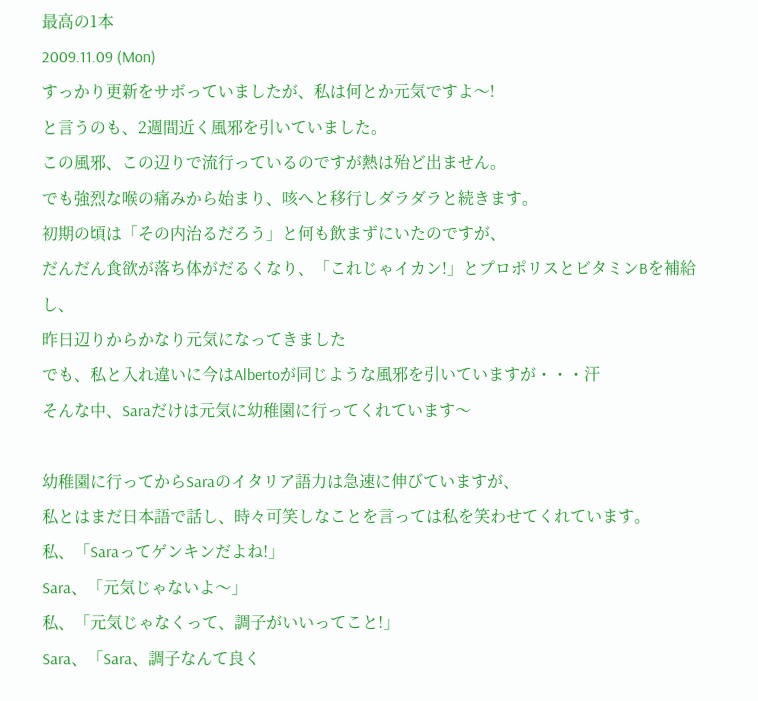最高の1本
2009.11.09 (Mon)
すっかり更新をサボっていましたが、私は何とか元気ですよ〜!
と言うのも、2週間近く風邪を引いていました。
この風邪、この辺りで流行っているのですが熱は殆ど出ません。
でも強烈な喉の痛みから始まり、咳へと移行しダラダラと続きます。
初期の頃は「その内治るだろう」と何も飲まずにいたのですが、
だんだん食欲が落ち体がだるくなり、「これじゃイカン!」とプロポリスとビタミンBを補給し、
昨日辺りからかなり元気になってきました
でも、私と入れ違いに今はAlbertoが同じような風邪を引いていますが・・・汗
そんな中、Saraだけは元気に幼稚園に行ってくれています〜

幼稚園に行ってからSaraのイタリア語力は急速に伸びていますが、
私とはまだ日本語で話し、時々可笑しなことを言っては私を笑わせてくれています。
私、「Saraってゲンキンだよね!」
Sara、「元気じゃないよ〜」
私、「元気じゃなくって、調子がいいってこと!」
Sara、「Sara、調子なんて良く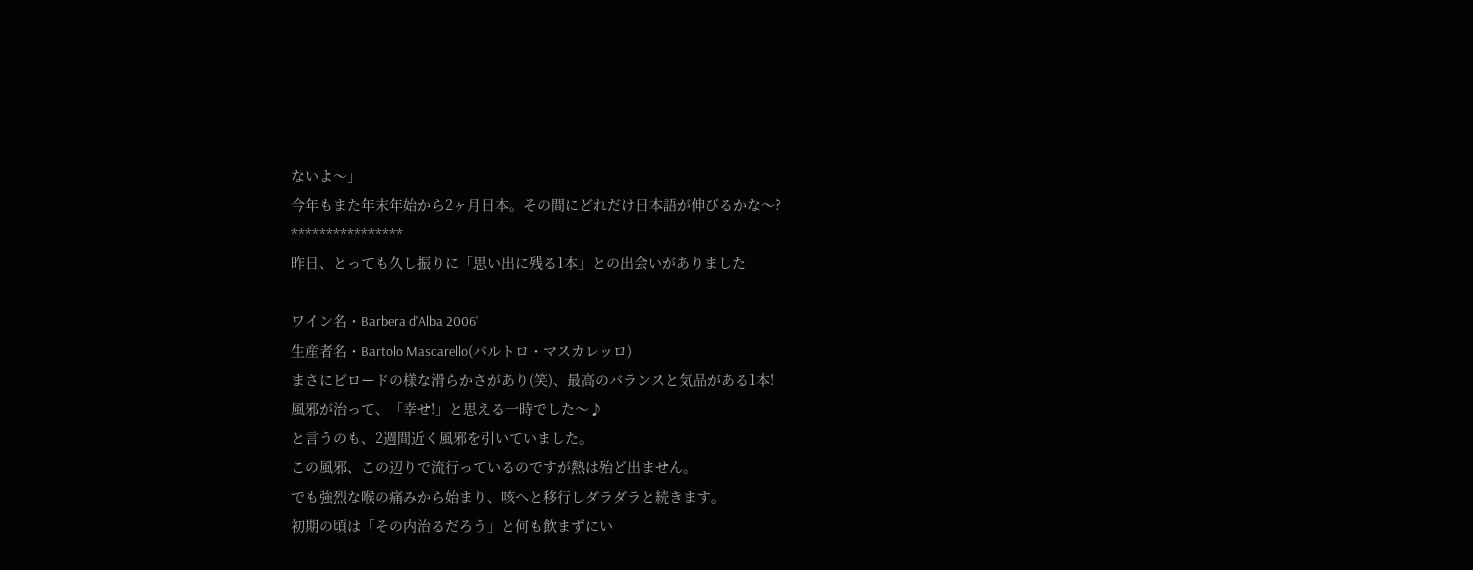ないよ〜」
今年もまた年末年始から2ヶ月日本。その間にどれだけ日本語が伸びるかな〜?
****************
昨日、とっても久し振りに「思い出に残る1本」との出会いがありました

ワイン名・Barbera d'Alba 2006'
生産者名・Bartolo Mascarello(バルトロ・マスカレッロ)
まさにビロードの様な滑らかさがあり(笑)、最高のバランスと気品がある1本!
風邪が治って、「幸せ!」と思える一時でした〜♪
と言うのも、2週間近く風邪を引いていました。
この風邪、この辺りで流行っているのですが熱は殆ど出ません。
でも強烈な喉の痛みから始まり、咳へと移行しダラダラと続きます。
初期の頃は「その内治るだろう」と何も飲まずにい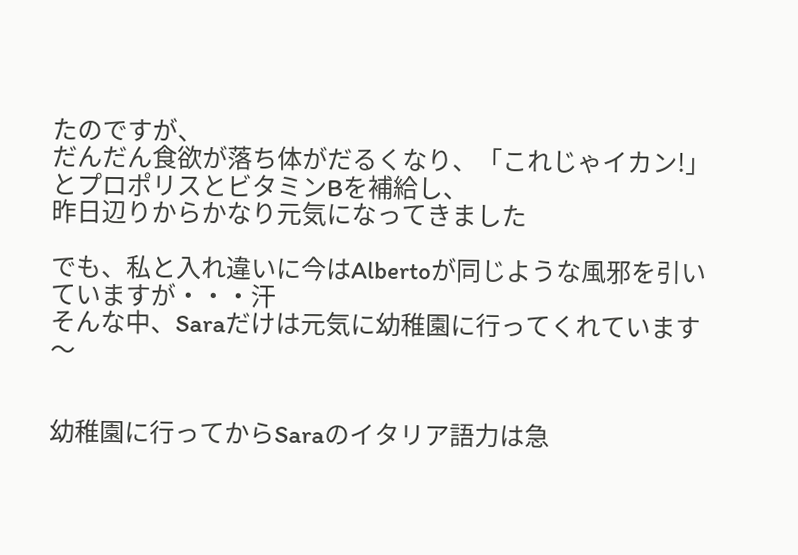たのですが、
だんだん食欲が落ち体がだるくなり、「これじゃイカン!」とプロポリスとビタミンBを補給し、
昨日辺りからかなり元気になってきました

でも、私と入れ違いに今はAlbertoが同じような風邪を引いていますが・・・汗
そんな中、Saraだけは元気に幼稚園に行ってくれています〜


幼稚園に行ってからSaraのイタリア語力は急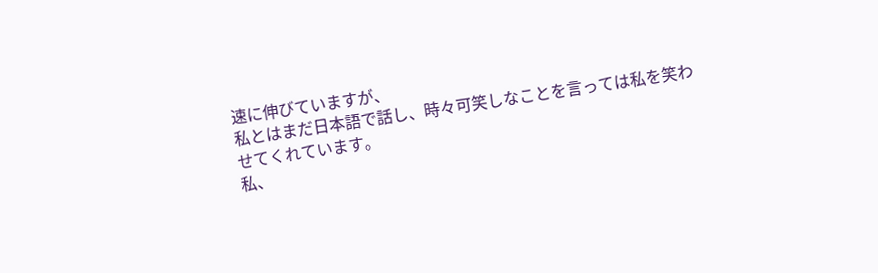速に伸びていますが、
私とはまだ日本語で話し、時々可笑しなことを言っては私を笑わせてくれています。
私、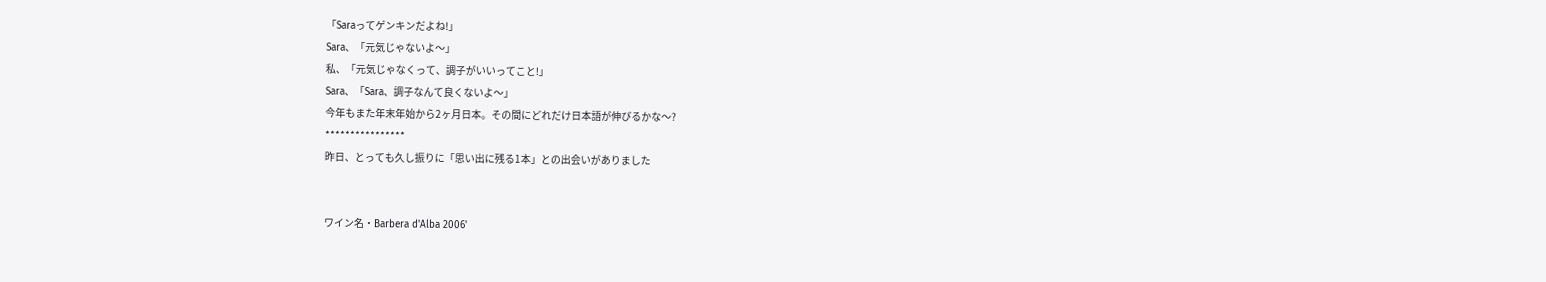「Saraってゲンキンだよね!」
Sara、「元気じゃないよ〜」
私、「元気じゃなくって、調子がいいってこと!」
Sara、「Sara、調子なんて良くないよ〜」
今年もまた年末年始から2ヶ月日本。その間にどれだけ日本語が伸びるかな〜?
****************
昨日、とっても久し振りに「思い出に残る1本」との出会いがありました


ワイン名・Barbera d'Alba 2006'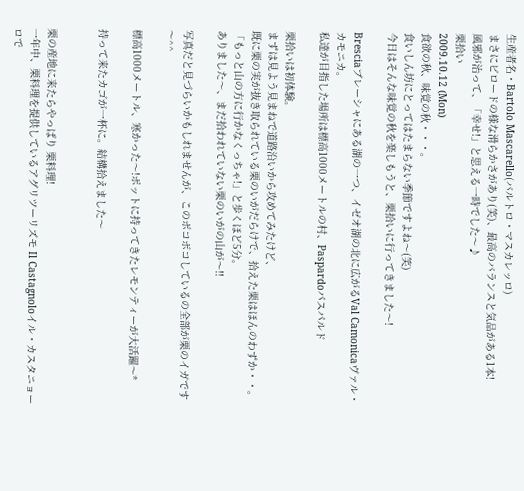生産者名・Bartolo Mascarello(バルトロ・マスカレッロ)
まさにビロードの様な滑らかさがあり(笑)、最高のバランスと気品がある1本!
風邪が治って、「幸せ!」と思える一時でした〜♪
栗拾い
2009.10.12 (Mon)
食欲の秋、味覚の秋・・・。
食いしん坊にとってはたまらない季節ですよね〜(笑)
今日はそんな味覚の秋を楽しもうと、栗拾いに行ってきました〜!

Bresciaブレーシャにある湖の一つ、イゼオ湖の北に広がるVal Camonicaヴァル・カモニカ。
私達が目指した場所は標高1000メートルの村、Paspardoパスパルド

栗拾いは初体験。
まずは見よう見まねで道路沿いから攻めてみたけど、
既に栗の実が抜き取られている栗のいがだらけで、拾えた栗はほんのわずか・・。
「もっと山の方に行かなくっちゃ!」と歩くほど5分。
ありました〜、まだ拾われていない栗のいがの山が〜!!

写真だと見づらいかもしれませんが、このボコボコしているの全部が栗のイガです〜^^

標高1000メートル、寒かった〜!ポットに持ってきたレモンティーが大活躍〜*

持って来たカゴが一杯に。結構拾えました〜


栗の産地に来たらやっぱり 栗料理!
一年中、栗料理を提供しているアグリツーリズモ Il Castagnoloイル・カスタニョーロで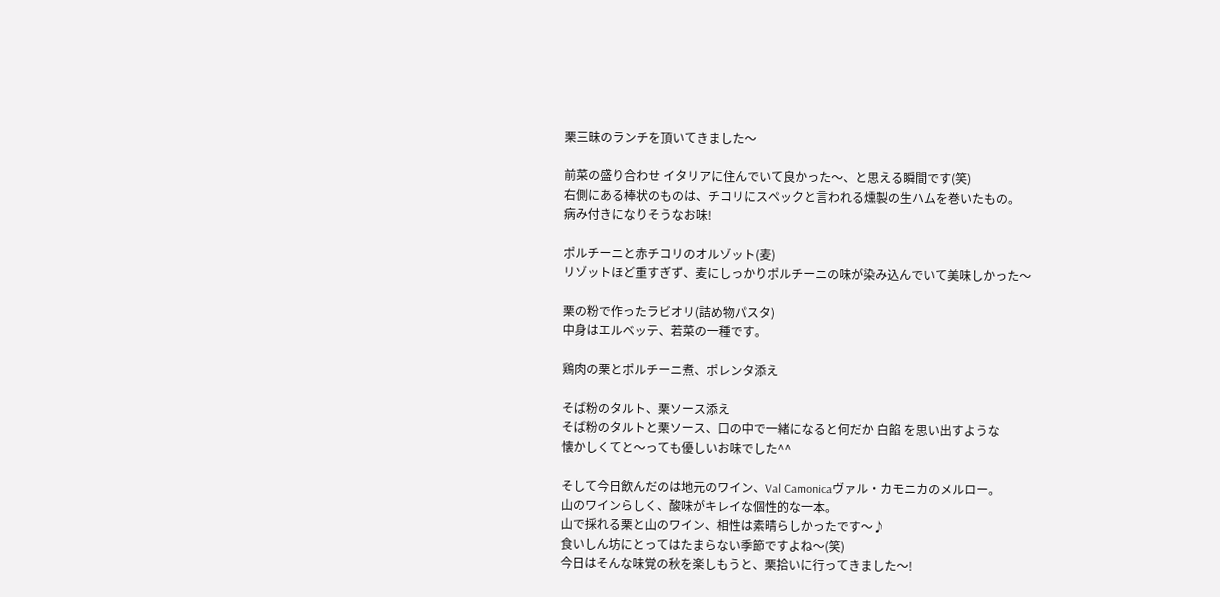栗三昧のランチを頂いてきました〜

前菜の盛り合わせ イタリアに住んでいて良かった〜、と思える瞬間です(笑)
右側にある棒状のものは、チコリにスペックと言われる燻製の生ハムを巻いたもの。
病み付きになりそうなお味!

ポルチーニと赤チコリのオルゾット(麦)
リゾットほど重すぎず、麦にしっかりポルチーニの味が染み込んでいて美味しかった〜

栗の粉で作ったラビオリ(詰め物パスタ)
中身はエルベッテ、若菜の一種です。

鶏肉の栗とポルチーニ煮、ポレンタ添え

そば粉のタルト、栗ソース添え
そば粉のタルトと栗ソース、口の中で一緒になると何だか 白餡 を思い出すような
懐かしくてと〜っても優しいお味でした^^

そして今日飲んだのは地元のワイン、Val Camonicaヴァル・カモニカのメルロー。
山のワインらしく、酸味がキレイな個性的な一本。
山で採れる栗と山のワイン、相性は素晴らしかったです〜♪
食いしん坊にとってはたまらない季節ですよね〜(笑)
今日はそんな味覚の秋を楽しもうと、栗拾いに行ってきました〜!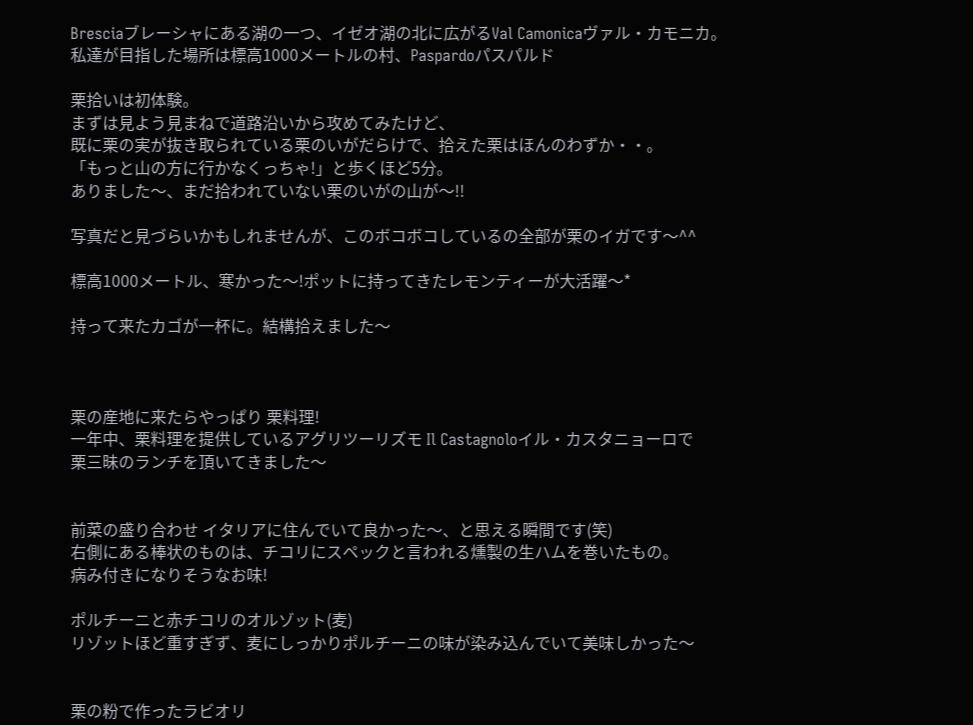Bresciaブレーシャにある湖の一つ、イゼオ湖の北に広がるVal Camonicaヴァル・カモニカ。
私達が目指した場所は標高1000メートルの村、Paspardoパスパルド

栗拾いは初体験。
まずは見よう見まねで道路沿いから攻めてみたけど、
既に栗の実が抜き取られている栗のいがだらけで、拾えた栗はほんのわずか・・。
「もっと山の方に行かなくっちゃ!」と歩くほど5分。
ありました〜、まだ拾われていない栗のいがの山が〜!!

写真だと見づらいかもしれませんが、このボコボコしているの全部が栗のイガです〜^^

標高1000メートル、寒かった〜!ポットに持ってきたレモンティーが大活躍〜*

持って来たカゴが一杯に。結構拾えました〜



栗の産地に来たらやっぱり 栗料理!
一年中、栗料理を提供しているアグリツーリズモ Il Castagnoloイル・カスタニョーロで
栗三昧のランチを頂いてきました〜


前菜の盛り合わせ イタリアに住んでいて良かった〜、と思える瞬間です(笑)
右側にある棒状のものは、チコリにスペックと言われる燻製の生ハムを巻いたもの。
病み付きになりそうなお味!

ポルチーニと赤チコリのオルゾット(麦)
リゾットほど重すぎず、麦にしっかりポルチーニの味が染み込んでいて美味しかった〜


栗の粉で作ったラビオリ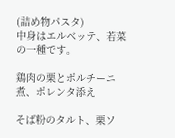(詰め物パスタ)
中身はエルベッテ、若菜の一種です。

鶏肉の栗とポルチーニ煮、ポレンタ添え

そば粉のタルト、栗ソ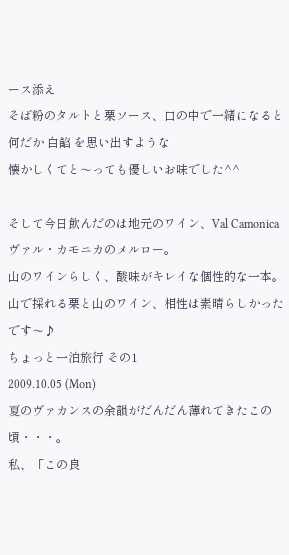ース添え
そば粉のタルトと栗ソース、口の中で一緒になると何だか 白餡 を思い出すような
懐かしくてと〜っても優しいお味でした^^

そして今日飲んだのは地元のワイン、Val Camonicaヴァル・カモニカのメルロー。
山のワインらしく、酸味がキレイな個性的な一本。
山で採れる栗と山のワイン、相性は素晴らしかったです〜♪
ちょっと一泊旅行 その1
2009.10.05 (Mon)
夏のヴァカンスの余韻がだんだん薄れてきたこの頃・・・。
私、「この良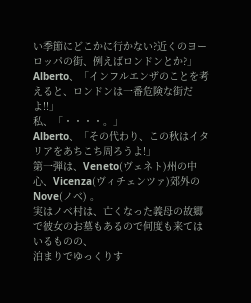い季節にどこかに行かない?近くのヨーロッパの街、例えばロンドンとか?」
Alberto、「インフルエンザのことを考えると、ロンドンは一番危険な街だよ!!」
私、「・・・・。」
Alberto、「その代わり、この秋はイタリアをあちこち周ろうよ!」
第一弾は、Veneto(ヴェネト)州の中心、Vicenza(ヴィチェンツァ)郊外のNove(ノベ) 。
実はノベ村は、亡くなった義母の故郷で彼女のお墓もあるので何度も来てはいるものの、
泊まりでゆっくりす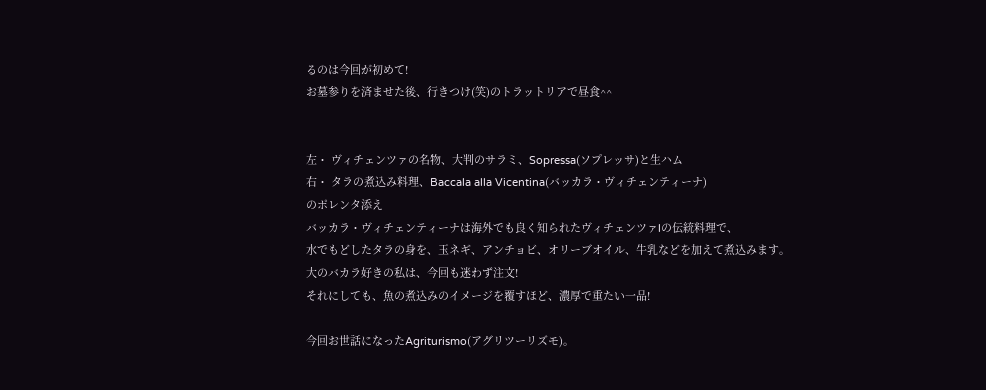るのは今回が初めて!
お墓参りを済ませた後、行きつけ(笑)のトラットリアで昼食^^


左・ ヴィチェンツァの名物、大判のサラミ、Sopressa(ソプレッサ)と生ハム
右・ タラの煮込み料理、Baccala alla Vicentina(バッカラ・ヴィチェンティーナ)
のポレンタ添え
バッカラ・ヴィチェンティーナは海外でも良く知られたヴィチェンツァlの伝統料理で、
水でもどしたタラの身を、玉ネギ、アンチョビ、オリーブオイル、牛乳などを加えて煮込みます。
大のバカラ好きの私は、今回も迷わず注文!
それにしても、魚の煮込みのイメージを覆すほど、濃厚で重たい一品!

今回お世話になったAgriturismo(アグリツーリズモ)。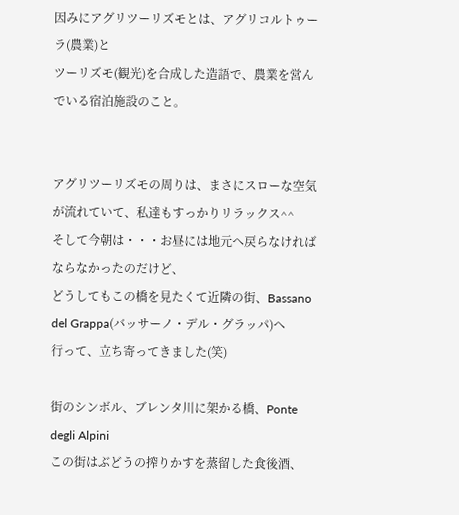因みにアグリツーリズモとは、アグリコルトゥーラ(農業)と
ツーリズモ(観光)を合成した造語で、農業を営んでいる宿泊施設のこと。


アグリツーリズモの周りは、まさにスローな空気が流れていて、私達もすっかりリラックス^^
そして今朝は・・・お昼には地元へ戻らなければならなかったのだけど、
どうしてもこの橋を見たくて近隣の街、Bassano del Grappa(バッサーノ・デル・グラッパ)へ
行って、立ち寄ってきました(笑)

街のシンボル、ブレンタ川に架かる橋、Ponte degli Alpini
この街はぶどうの搾りかすを蒸留した食後酒、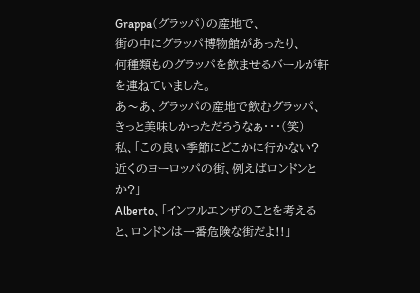Grappa(グラッパ)の産地で、
街の中にグラッパ博物館があったり、
何種類ものグラッパを飲ませるバールが軒を連ねていました。
あ〜あ、グラッパの産地で飲むグラッパ、きっと美味しかっただろうなぁ・・・(笑)
私、「この良い季節にどこかに行かない?近くのヨーロッパの街、例えばロンドンとか?」
Alberto、「インフルエンザのことを考えると、ロンドンは一番危険な街だよ!!」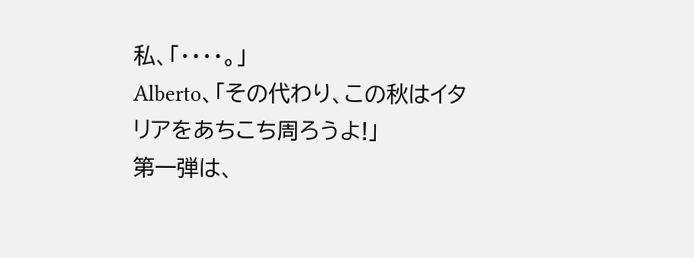私、「・・・・。」
Alberto、「その代わり、この秋はイタリアをあちこち周ろうよ!」
第一弾は、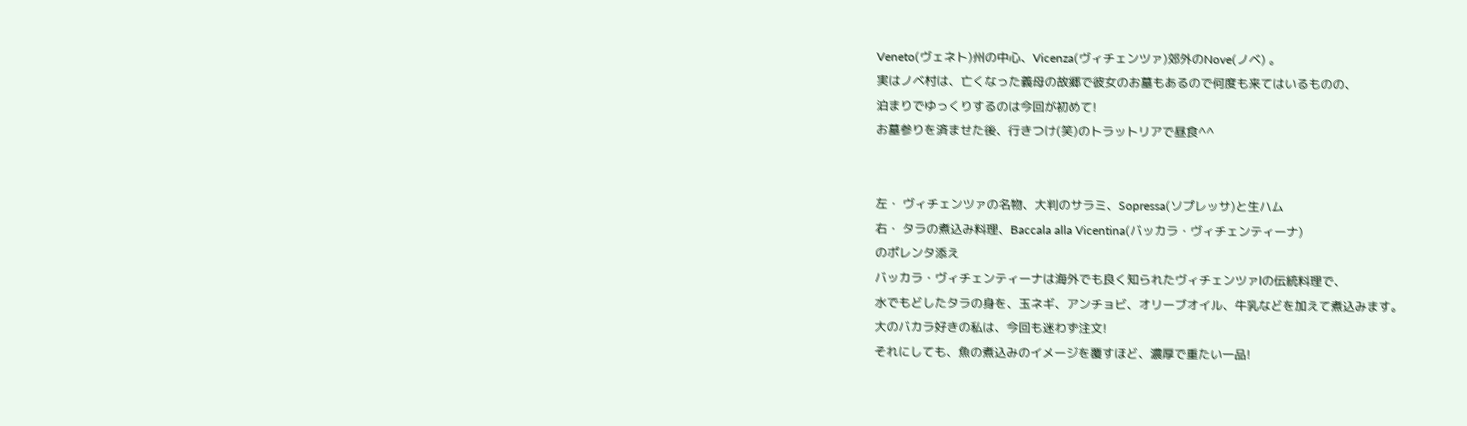Veneto(ヴェネト)州の中心、Vicenza(ヴィチェンツァ)郊外のNove(ノベ) 。
実はノベ村は、亡くなった義母の故郷で彼女のお墓もあるので何度も来てはいるものの、
泊まりでゆっくりするのは今回が初めて!
お墓参りを済ませた後、行きつけ(笑)のトラットリアで昼食^^


左・ ヴィチェンツァの名物、大判のサラミ、Sopressa(ソプレッサ)と生ハム
右・ タラの煮込み料理、Baccala alla Vicentina(バッカラ・ヴィチェンティーナ)
のポレンタ添え
バッカラ・ヴィチェンティーナは海外でも良く知られたヴィチェンツァlの伝統料理で、
水でもどしたタラの身を、玉ネギ、アンチョビ、オリーブオイル、牛乳などを加えて煮込みます。
大のバカラ好きの私は、今回も迷わず注文!
それにしても、魚の煮込みのイメージを覆すほど、濃厚で重たい一品!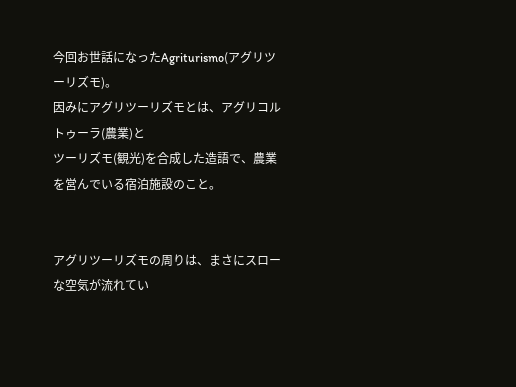今回お世話になったAgriturismo(アグリツーリズモ)。
因みにアグリツーリズモとは、アグリコルトゥーラ(農業)と
ツーリズモ(観光)を合成した造語で、農業を営んでいる宿泊施設のこと。


アグリツーリズモの周りは、まさにスローな空気が流れてい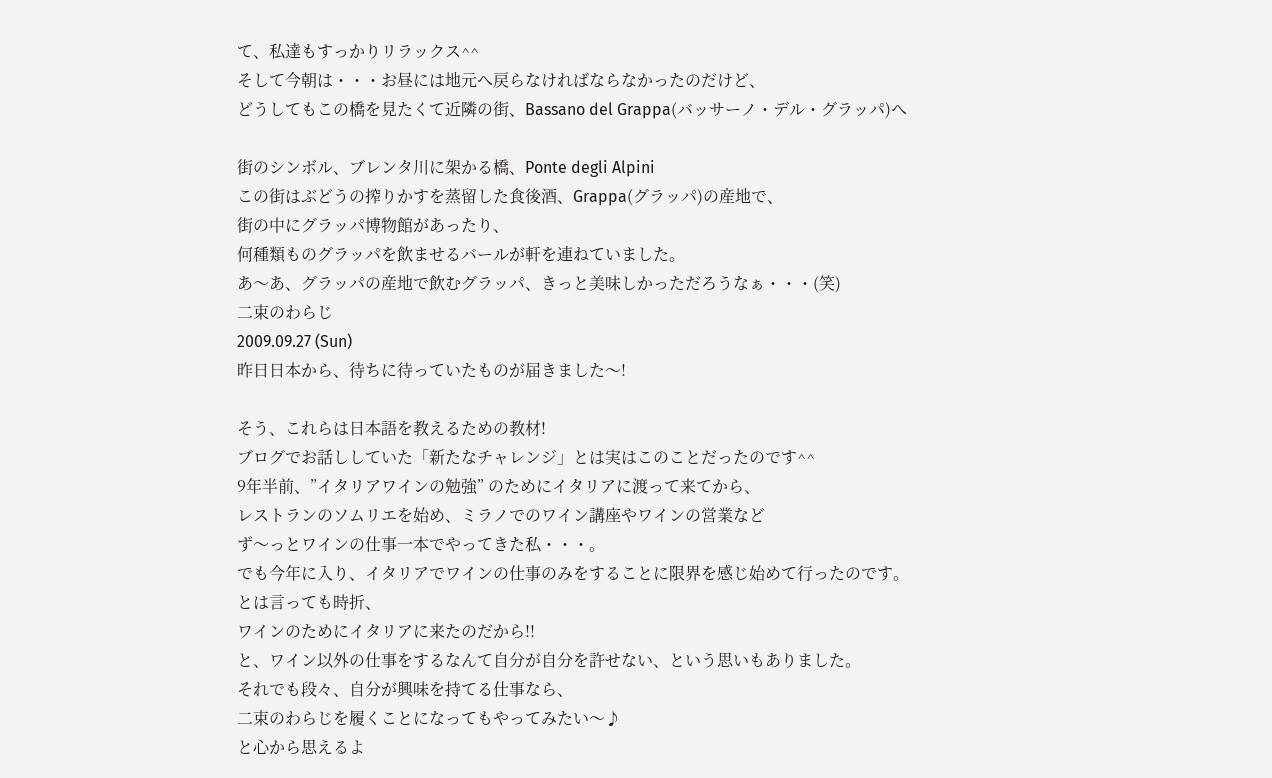て、私達もすっかりリラックス^^
そして今朝は・・・お昼には地元へ戻らなければならなかったのだけど、
どうしてもこの橋を見たくて近隣の街、Bassano del Grappa(バッサーノ・デル・グラッパ)へ

街のシンボル、ブレンタ川に架かる橋、Ponte degli Alpini
この街はぶどうの搾りかすを蒸留した食後酒、Grappa(グラッパ)の産地で、
街の中にグラッパ博物館があったり、
何種類ものグラッパを飲ませるバールが軒を連ねていました。
あ〜あ、グラッパの産地で飲むグラッパ、きっと美味しかっただろうなぁ・・・(笑)
二束のわらじ
2009.09.27 (Sun)
昨日日本から、待ちに待っていたものが届きました〜!

そう、これらは日本語を教えるための教材!
ブログでお話ししていた「新たなチャレンジ」とは実はこのことだったのです^^
9年半前、”イタリアワインの勉強” のためにイタリアに渡って来てから、
レストランのソムリエを始め、ミラノでのワイン講座やワインの営業など
ず〜っとワインの仕事一本でやってきた私・・・。
でも今年に入り、イタリアでワインの仕事のみをすることに限界を感じ始めて行ったのです。
とは言っても時折、
ワインのためにイタリアに来たのだから!!
と、ワイン以外の仕事をするなんて自分が自分を許せない、という思いもありました。
それでも段々、自分が興味を持てる仕事なら、
二束のわらじを履くことになってもやってみたい〜♪
と心から思えるよ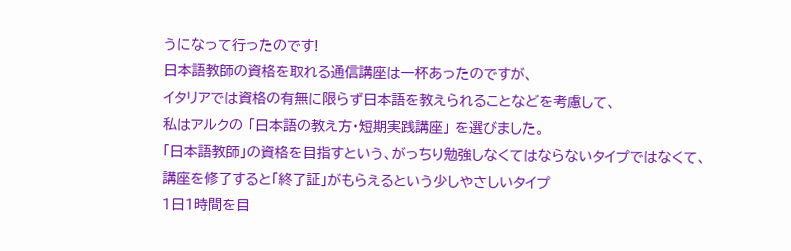うになって行ったのです!
日本語教師の資格を取れる通信講座は一杯あったのですが、
イタリアでは資格の有無に限らず日本語を教えられることなどを考慮して、
私はアルクの 「日本語の教え方・短期実践講座」 を選びました。
「日本語教師」の資格を目指すという、がっちり勉強しなくてはならないタイプではなくて、
講座を修了すると「終了証」がもらえるという少しやさしいタイプ
1日1時間を目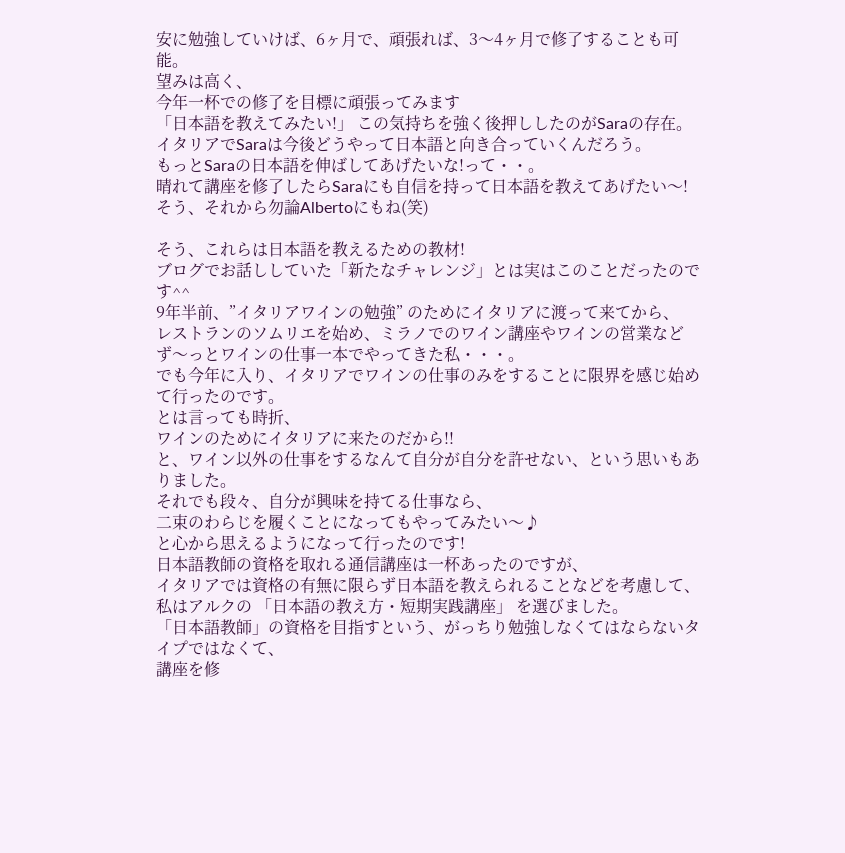安に勉強していけば、6ヶ月で、頑張れば、3〜4ヶ月で修了することも可能。
望みは高く、
今年一杯での修了を目標に頑張ってみます
「日本語を教えてみたい!」 この気持ちを強く後押ししたのがSaraの存在。
イタリアでSaraは今後どうやって日本語と向き合っていくんだろう。
もっとSaraの日本語を伸ばしてあげたいな!って・・。
晴れて講座を修了したらSaraにも自信を持って日本語を教えてあげたい〜!
そう、それから勿論Albertoにもね(笑)

そう、これらは日本語を教えるための教材!
ブログでお話ししていた「新たなチャレンジ」とは実はこのことだったのです^^
9年半前、”イタリアワインの勉強” のためにイタリアに渡って来てから、
レストランのソムリエを始め、ミラノでのワイン講座やワインの営業など
ず〜っとワインの仕事一本でやってきた私・・・。
でも今年に入り、イタリアでワインの仕事のみをすることに限界を感じ始めて行ったのです。
とは言っても時折、
ワインのためにイタリアに来たのだから!!
と、ワイン以外の仕事をするなんて自分が自分を許せない、という思いもありました。
それでも段々、自分が興味を持てる仕事なら、
二束のわらじを履くことになってもやってみたい〜♪
と心から思えるようになって行ったのです!
日本語教師の資格を取れる通信講座は一杯あったのですが、
イタリアでは資格の有無に限らず日本語を教えられることなどを考慮して、
私はアルクの 「日本語の教え方・短期実践講座」 を選びました。
「日本語教師」の資格を目指すという、がっちり勉強しなくてはならないタイプではなくて、
講座を修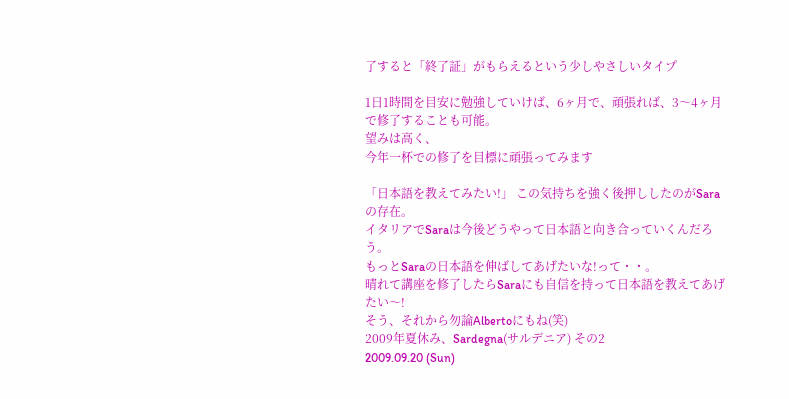了すると「終了証」がもらえるという少しやさしいタイプ

1日1時間を目安に勉強していけば、6ヶ月で、頑張れば、3〜4ヶ月で修了することも可能。
望みは高く、
今年一杯での修了を目標に頑張ってみます

「日本語を教えてみたい!」 この気持ちを強く後押ししたのがSaraの存在。
イタリアでSaraは今後どうやって日本語と向き合っていくんだろう。
もっとSaraの日本語を伸ばしてあげたいな!って・・。
晴れて講座を修了したらSaraにも自信を持って日本語を教えてあげたい〜!
そう、それから勿論Albertoにもね(笑)
2009年夏休み、Sardegna(サルデニア) その2
2009.09.20 (Sun)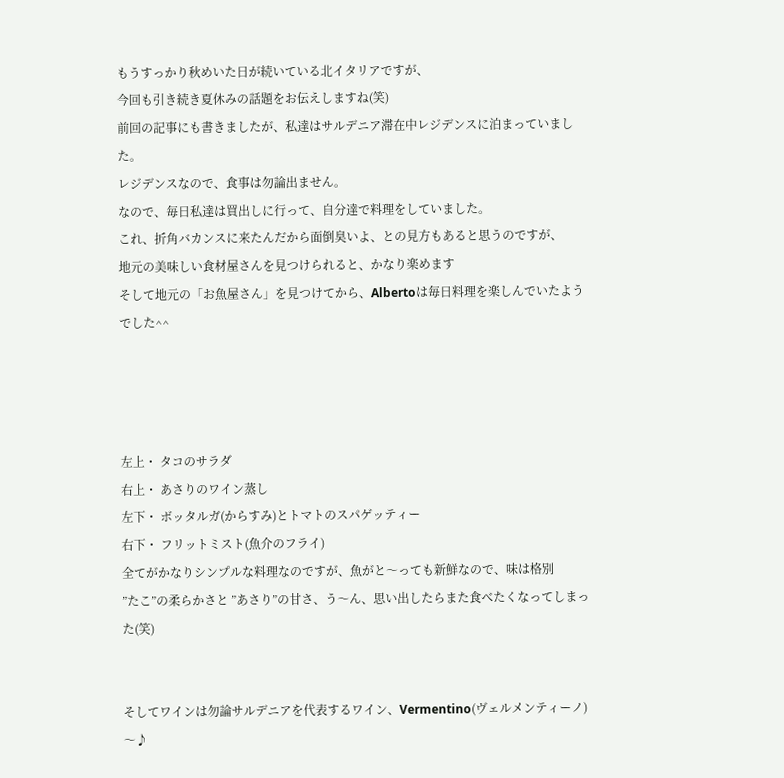もうすっかり秋めいた日が続いている北イタリアですが、
今回も引き続き夏休みの話題をお伝えしますね(笑)
前回の記事にも書きましたが、私達はサルデニア滞在中レジデンスに泊まっていました。
レジデンスなので、食事は勿論出ません。
なので、毎日私達は買出しに行って、自分達で料理をしていました。
これ、折角バカンスに来たんだから面倒臭いよ、との見方もあると思うのですが、
地元の美味しい食材屋さんを見つけられると、かなり楽めます
そして地元の「お魚屋さん」を見つけてから、Albertoは毎日料理を楽しんでいたようでした^^




左上・ タコのサラダ
右上・ あさりのワイン蒸し
左下・ ボッタルガ(からすみ)とトマトのスパゲッティー
右下・ フリットミスト(魚介のフライ)
全てがかなりシンプルな料理なのですが、魚がと〜っても新鮮なので、味は格別
”たこ”の柔らかさと ”あさり”の甘さ、う〜ん、思い出したらまた食べたくなってしまった(笑)


そしてワインは勿論サルデニアを代表するワイン、Vermentino(ヴェルメンティーノ)〜♪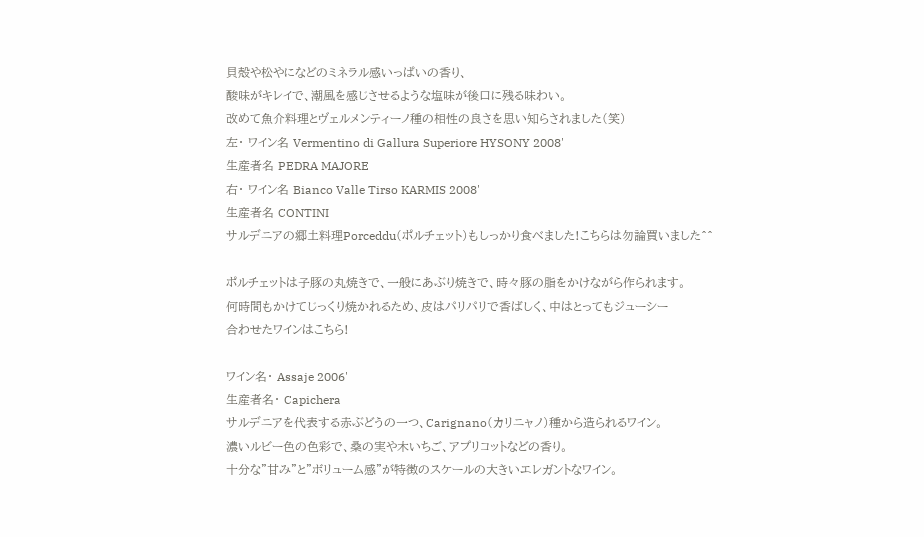貝殻や松やになどのミネラル感いっぱいの香り、
酸味がキレイで、潮風を感じさせるような塩味が後口に残る味わい。
改めて魚介料理とヴェルメンティーノ種の相性の良さを思い知らされました(笑)
左・ ワイン名 Vermentino di Gallura Superiore HYSONY 2008'
生産者名 PEDRA MAJORE
右・ ワイン名 Bianco Valle Tirso KARMIS 2008'
生産者名 CONTINI
サルデニアの郷土料理Porceddu(ポルチェット)もしっかり食べました!こちらは勿論買いました^^

ポルチェットは子豚の丸焼きで、一般にあぶり焼きで、時々豚の脂をかけながら作られます。
何時間もかけてじっくり焼かれるため、皮はパリパリで香ばしく、中はとってもジューシー
合わせたワインはこちら!

ワイン名・ Assaje 2006'
生産者名・ Capichera
サルデニアを代表する赤ぶどうの一つ、Carignano(カリニャノ)種から造られるワイン。
濃いルビー色の色彩で、桑の実や木いちご、アプリコットなどの香り。
十分な”甘み”と”ボリューム感”が特徴のスケールの大きいエレガントなワイン。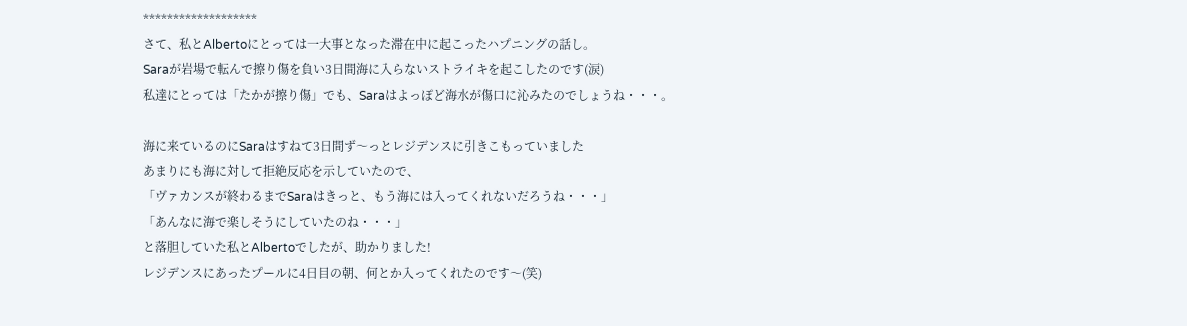*******************
さて、私とAlbertoにとっては一大事となった滞在中に起こったハプニングの話し。
Saraが岩場で転んで擦り傷を負い3日間海に入らないストライキを起こしたのです(涙)
私達にとっては「たかが擦り傷」でも、Saraはよっぽど海水が傷口に沁みたのでしょうね・・・。

海に来ているのにSaraはすねて3日間ず〜っとレジデンスに引きこもっていました
あまりにも海に対して拒絶反応を示していたので、
「ヴァカンスが終わるまでSaraはきっと、もう海には入ってくれないだろうね・・・」
「あんなに海で楽しそうにしていたのね・・・」
と落胆していた私とAlbertoでしたが、助かりました!
レジデンスにあったプールに4日目の朝、何とか入ってくれたのです〜(笑)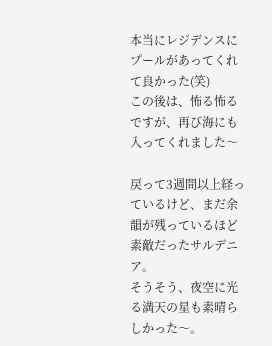本当にレジデンスにプールがあってくれて良かった(笑)
この後は、怖る怖るですが、再び海にも入ってくれました〜

戻って3週間以上経っているけど、まだ余韻が残っているほど素敵だったサルデニア。
そうそう、夜空に光る満天の星も素晴らしかった〜。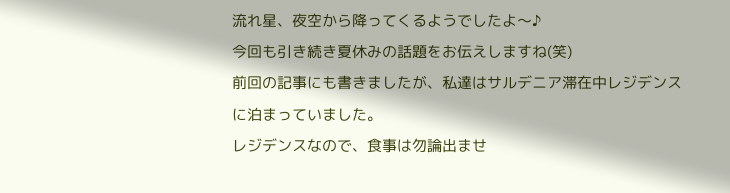流れ星、夜空から降ってくるようでしたよ〜♪
今回も引き続き夏休みの話題をお伝えしますね(笑)
前回の記事にも書きましたが、私達はサルデニア滞在中レジデンスに泊まっていました。
レジデンスなので、食事は勿論出ませ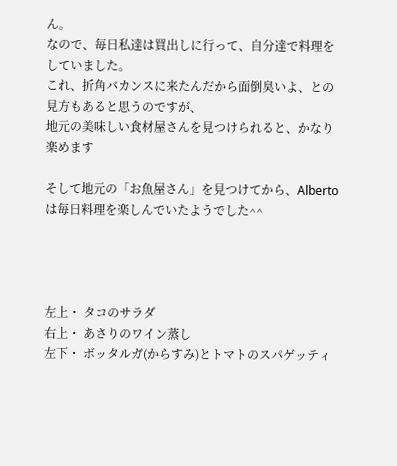ん。
なので、毎日私達は買出しに行って、自分達で料理をしていました。
これ、折角バカンスに来たんだから面倒臭いよ、との見方もあると思うのですが、
地元の美味しい食材屋さんを見つけられると、かなり楽めます

そして地元の「お魚屋さん」を見つけてから、Albertoは毎日料理を楽しんでいたようでした^^




左上・ タコのサラダ
右上・ あさりのワイン蒸し
左下・ ボッタルガ(からすみ)とトマトのスパゲッティ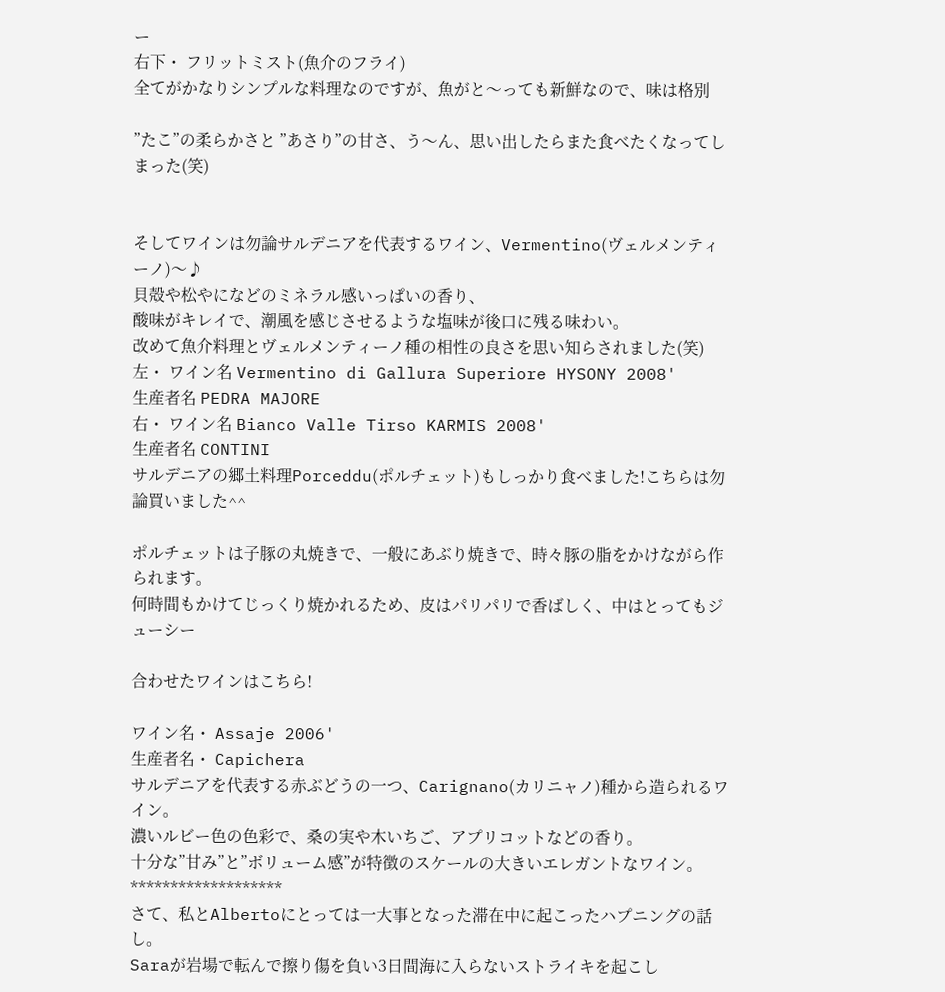ー
右下・ フリットミスト(魚介のフライ)
全てがかなりシンプルな料理なのですが、魚がと〜っても新鮮なので、味は格別

”たこ”の柔らかさと ”あさり”の甘さ、う〜ん、思い出したらまた食べたくなってしまった(笑)


そしてワインは勿論サルデニアを代表するワイン、Vermentino(ヴェルメンティーノ)〜♪
貝殻や松やになどのミネラル感いっぱいの香り、
酸味がキレイで、潮風を感じさせるような塩味が後口に残る味わい。
改めて魚介料理とヴェルメンティーノ種の相性の良さを思い知らされました(笑)
左・ ワイン名 Vermentino di Gallura Superiore HYSONY 2008'
生産者名 PEDRA MAJORE
右・ ワイン名 Bianco Valle Tirso KARMIS 2008'
生産者名 CONTINI
サルデニアの郷土料理Porceddu(ポルチェット)もしっかり食べました!こちらは勿論買いました^^

ポルチェットは子豚の丸焼きで、一般にあぶり焼きで、時々豚の脂をかけながら作られます。
何時間もかけてじっくり焼かれるため、皮はパリパリで香ばしく、中はとってもジューシー

合わせたワインはこちら!

ワイン名・ Assaje 2006'
生産者名・ Capichera
サルデニアを代表する赤ぶどうの一つ、Carignano(カリニャノ)種から造られるワイン。
濃いルビー色の色彩で、桑の実や木いちご、アプリコットなどの香り。
十分な”甘み”と”ボリューム感”が特徴のスケールの大きいエレガントなワイン。
*******************
さて、私とAlbertoにとっては一大事となった滞在中に起こったハプニングの話し。
Saraが岩場で転んで擦り傷を負い3日間海に入らないストライキを起こし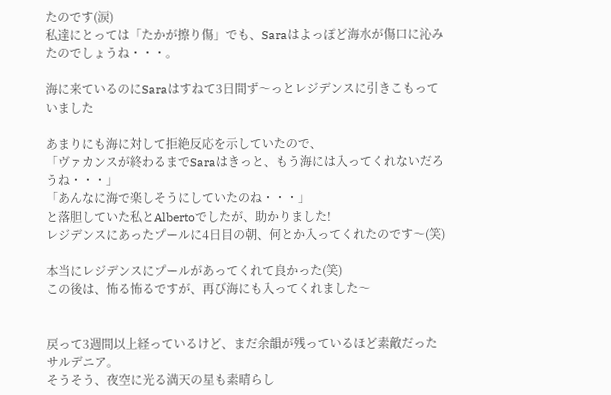たのです(涙)
私達にとっては「たかが擦り傷」でも、Saraはよっぽど海水が傷口に沁みたのでしょうね・・・。

海に来ているのにSaraはすねて3日間ず〜っとレジデンスに引きこもっていました

あまりにも海に対して拒絶反応を示していたので、
「ヴァカンスが終わるまでSaraはきっと、もう海には入ってくれないだろうね・・・」
「あんなに海で楽しそうにしていたのね・・・」
と落胆していた私とAlbertoでしたが、助かりました!
レジデンスにあったプールに4日目の朝、何とか入ってくれたのです〜(笑)

本当にレジデンスにプールがあってくれて良かった(笑)
この後は、怖る怖るですが、再び海にも入ってくれました〜


戻って3週間以上経っているけど、まだ余韻が残っているほど素敵だったサルデニア。
そうそう、夜空に光る満天の星も素晴らし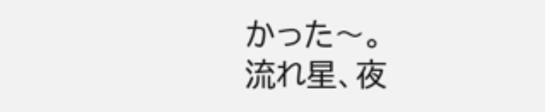かった〜。
流れ星、夜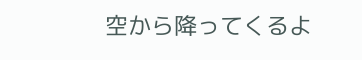空から降ってくるよ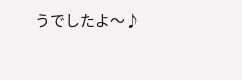うでしたよ〜♪